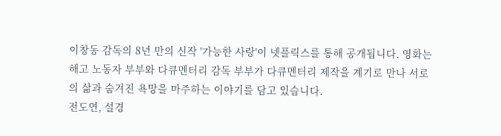이창동 감독의 8년 만의 신작 '가능한 사랑'이 넷플릭스를 통해 공개됩니다. 영화는 해고 노동자 부부와 다큐멘터리 감독 부부가 다큐멘터리 제작을 계기로 만나 서로의 삶과 숨겨진 욕망을 마주하는 이야기를 담고 있습니다.
전도연, 설경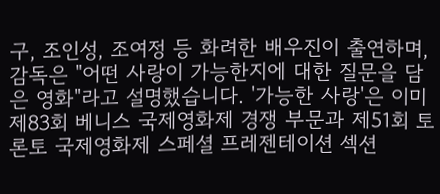구, 조인성, 조여정 등 화려한 배우진이 출연하며, 감독은 "어떤 사랑이 가능한지에 대한 질문을 담은 영화"라고 설명했습니다. '가능한 사랑'은 이미 제83회 베니스 국제영화제 경쟁 부문과 제51회 토론토 국제영화제 스페셜 프레젠테이션 섹션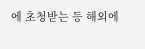에 초청받는 등 해외에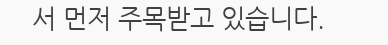서 먼저 주목받고 있습니다.